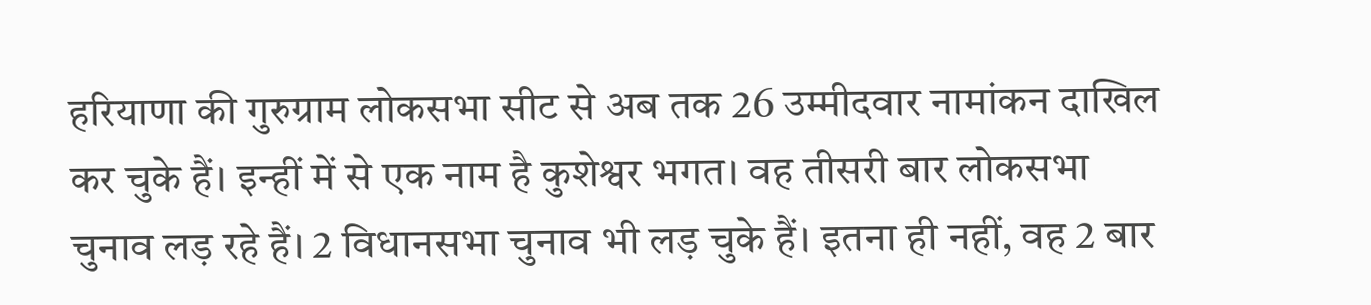हरियाणा की गुरुग्राम लोकसभा सीट से अब तक 26 उम्मीदवार नामांकन दाखिल कर चुके हैं। इन्हीं में से एक नाम है कुशेश्वर भगत। वह तीसरी बार लोकसभा चुनाव लड़ रहे हैं। 2 विधानसभा चुनाव भी लड़ चुके हैं। इतना ही नहीं, वह 2 बार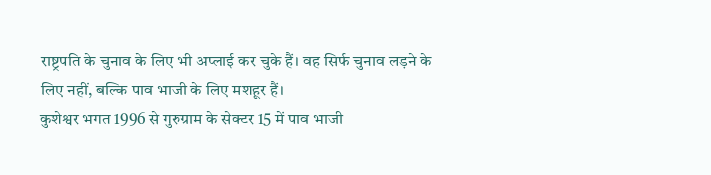राष्ट्रपति के चुनाव के लिए भी अप्लाई कर चुके हैं। वह सिर्फ चुनाव लड़ने के लिए नहीं, बल्कि पाव भाजी के लिए मशहूर हैं।
कुशेश्वर भगत 1996 से गुरुग्राम के सेक्टर 15 में पाव भाजी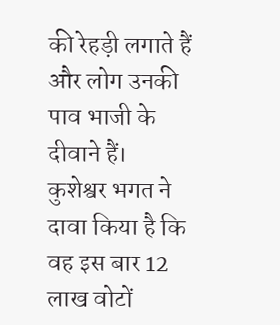की रेहड़ी लगाते हैं और लोग उनकी पाव भाजी के दीवाने हैं।
कुशेश्वर भगत ने दावा किया है कि वह इस बार 12 लाख वोटों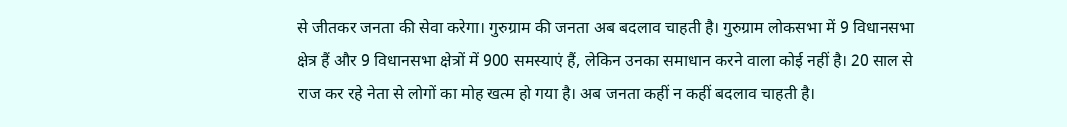से जीतकर जनता की सेवा करेगा। गुरुग्राम की जनता अब बदलाव चाहती है। गुरुग्राम लोकसभा में 9 विधानसभा क्षेत्र हैं और 9 विधानसभा क्षेत्रों में 900 समस्याएं हैं, लेकिन उनका समाधान करने वाला कोई नहीं है। 20 साल से राज कर रहे नेता से लोगों का मोह खत्म हो गया है। अब जनता कहीं न कहीं बदलाव चाहती है।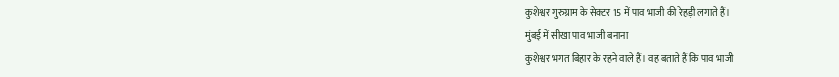कुशेश्वर गुरुग्राम के सेक्टर 15 में पाव भाजी की रेहड़ी लगाते हैं।
मुंबई में सीखा पाव भाजी बनाना
कुशेश्वर भगत बिहार के रहने वाले हैं। वह बताते हैं कि पाव भाजी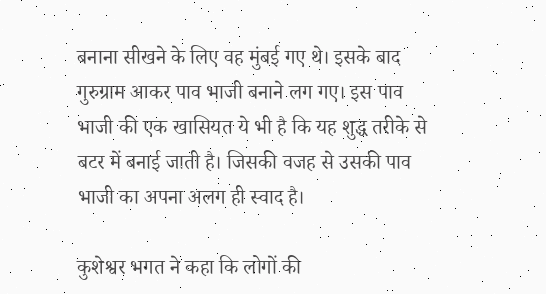बनाना सीखने के लिए वह मुंबई गए थे। इसके बाद गुरुग्राम आकर पाव भाजी बनाने लग गए। इस पाव भाजी की एक खासियत ये भी है कि यह शुद्ध तरीके से बटर में बनाई जाती है। जिसकी वजह से उसकी पाव भाजी का अपना अलग ही स्वाद है।

कुशेश्वर भगत ने कहा कि लोगों की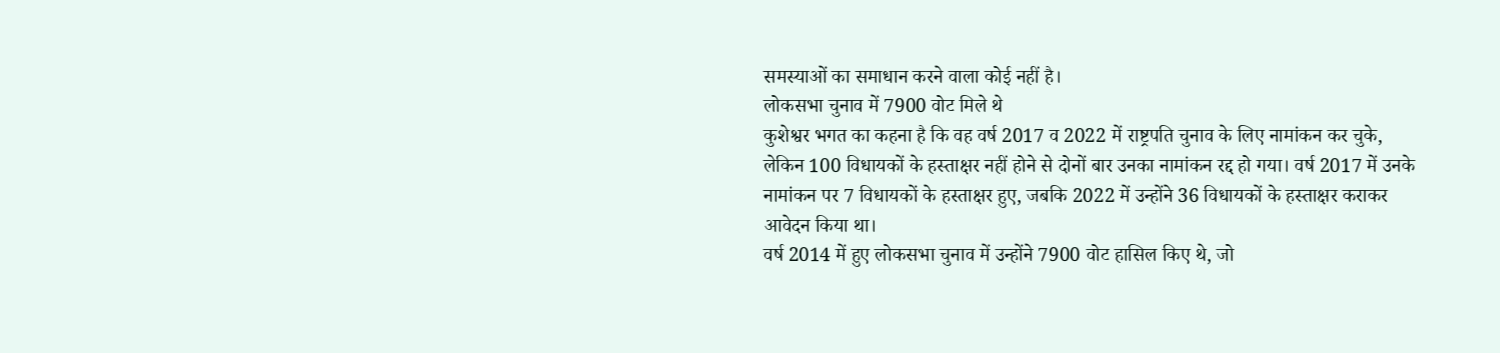समस्याओं का समाधान करने वाला कोई नहीं है।
लोकसभा चुनाव में 7900 वोट मिले थे
कुशेश्वर भगत का कहना है कि वह वर्ष 2017 व 2022 में राष्ट्रपति चुनाव के लिए नामांकन कर चुके, लेकिन 100 विधायकों के हस्ताक्षर नहीं होने से दोनों बार उनका नामांकन रद्द हो गया। वर्ष 2017 में उनके नामांकन पर 7 विधायकों के हस्ताक्षर हुए, जबकि 2022 में उन्होंने 36 विधायकों के हस्ताक्षर कराकर आवेदन किया था।
वर्ष 2014 में हुए लोकसभा चुनाव में उन्होंने 7900 वोट हासिल किए थे, जो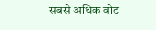सबसे अधिक वोट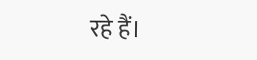रहे हैं।